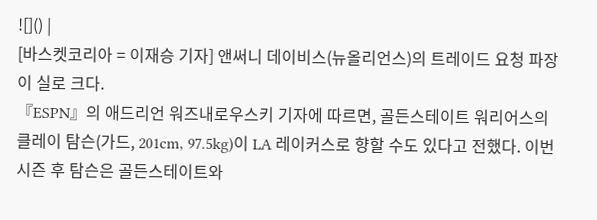![]() |
[바스켓코리아 = 이재승 기자] 앤써니 데이비스(뉴올리언스)의 트레이드 요청 파장이 실로 크다.
『ESPN』의 애드리언 워즈내로우스키 기자에 따르면, 골든스테이트 워리어스의 클레이 탐슨(가드, 201cm, 97.5kg)이 LA 레이커스로 향할 수도 있다고 전했다. 이번 시즌 후 탐슨은 골든스테이트와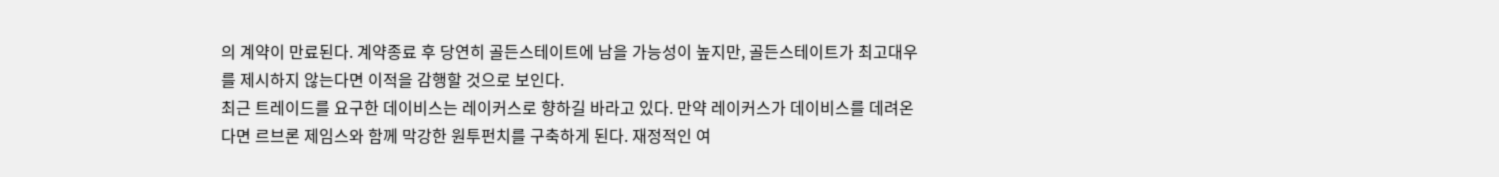의 계약이 만료된다. 계약종료 후 당연히 골든스테이트에 남을 가능성이 높지만, 골든스테이트가 최고대우를 제시하지 않는다면 이적을 감행할 것으로 보인다.
최근 트레이드를 요구한 데이비스는 레이커스로 향하길 바라고 있다. 만약 레이커스가 데이비스를 데려온다면 르브론 제임스와 함께 막강한 원투펀치를 구축하게 된다. 재정적인 여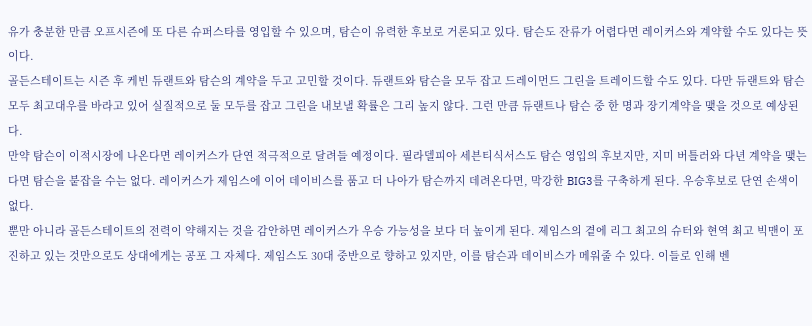유가 충분한 만큼 오프시즌에 또 다른 슈퍼스타를 영입할 수 있으며, 탐슨이 유력한 후보로 거론되고 있다. 탐슨도 잔류가 어렵다면 레이커스와 계약할 수도 있다는 뜻이다.
골든스테이트는 시즌 후 케빈 듀랜트와 탐슨의 계약을 두고 고민할 것이다. 듀랜트와 탐슨을 모두 잡고 드레이먼드 그린을 트레이드할 수도 있다. 다만 듀랜트와 탐슨 모두 최고대우를 바라고 있어 실질적으로 둘 모두를 잡고 그린을 내보낼 확률은 그리 높지 않다. 그런 만큼 듀랜트나 탐슨 중 한 명과 장기계약을 맺을 것으로 예상된다.
만약 탐슨이 이적시장에 나온다면 레이커스가 단연 적극적으로 달려들 예정이다. 필라델피아 세븐티식서스도 탐슨 영입의 후보지만, 지미 버틀러와 다년 계약을 맺는다면 탐슨을 붙잡을 수는 없다. 레이커스가 제임스에 이어 데이비스를 품고 더 나아가 탐슨까지 데려온다면, 막강한 BIG3를 구축하게 된다. 우승후보로 단연 손색이 없다.
뿐만 아니라 골든스테이트의 전력이 약해지는 것을 감안하면 레이커스가 우승 가능성을 보다 더 높이게 된다. 제임스의 곁에 리그 최고의 슈터와 현역 최고 빅맨이 포진하고 있는 것만으로도 상대에게는 공포 그 자체다. 제임스도 30대 중반으로 향하고 있지만, 이를 탐슨과 데이비스가 메워줄 수 있다. 이들로 인해 벤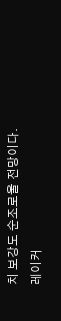치 보강도 순조로울 전망이다.
레이커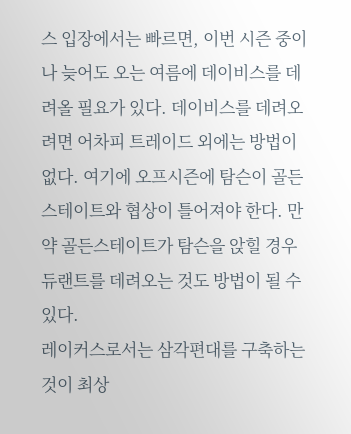스 입장에서는 빠르면, 이번 시즌 중이나 늦어도 오는 여름에 데이비스를 데려올 필요가 있다. 데이비스를 데려오려면 어차피 트레이드 외에는 방법이 없다. 여기에 오프시즌에 탐슨이 골든스테이트와 협상이 틀어져야 한다. 만약 골든스테이트가 탐슨을 앉힐 경우 듀랜트를 데려오는 것도 방법이 될 수 있다.
레이커스로서는 삼각편대를 구축하는 것이 최상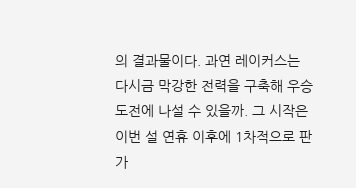의 결과물이다. 과연 레이커스는 다시금 막강한 전력을 구축해 우승 도전에 나설 수 있을까. 그 시작은 이번 설 연휴 이후에 1차적으로 판가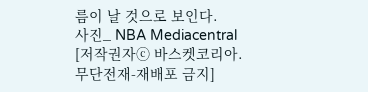름이 날 것으로 보인다.
사진_ NBA Mediacentral
[저작권자ⓒ 바스켓코리아. 무단전재-재배포 금지]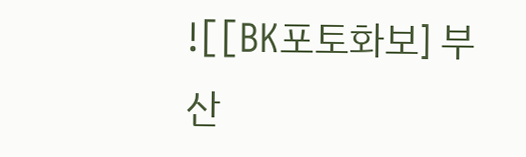![[BK포토화보] 부산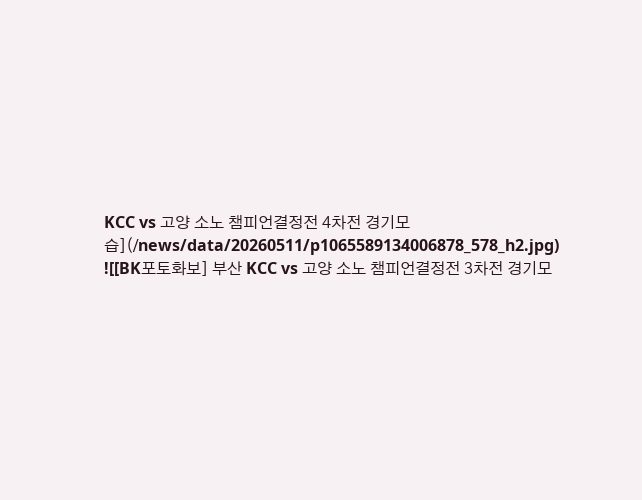KCC vs 고양 소노 챔피언결정전 4차전 경기모습](/news/data/20260511/p1065589134006878_578_h2.jpg)
![[BK포토화보] 부산 KCC vs 고양 소노 챔피언결정전 3차전 경기모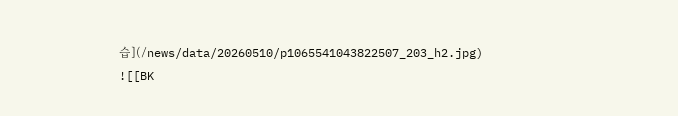습](/news/data/20260510/p1065541043822507_203_h2.jpg)
![[BK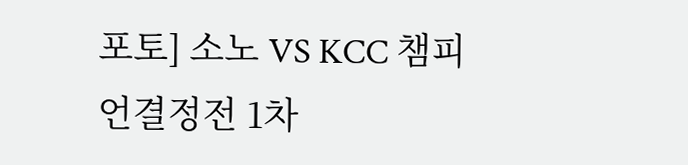포토] 소노 VS KCC 챔피언결정전 1차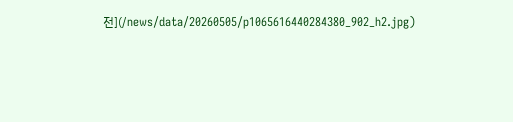전](/news/data/20260505/p1065616440284380_902_h2.jpg)